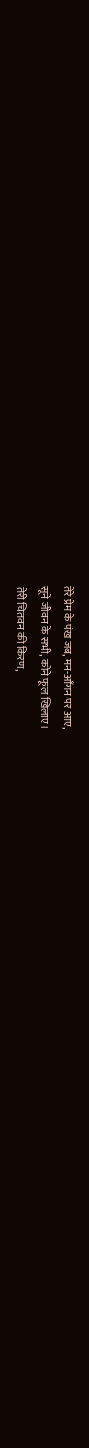तेरे प्रेम के पंख जब, मन-आँगन पर आए,
सूने जीवन के सभी, कोने फूल खिलाए।
तेरी चितवन की किरण,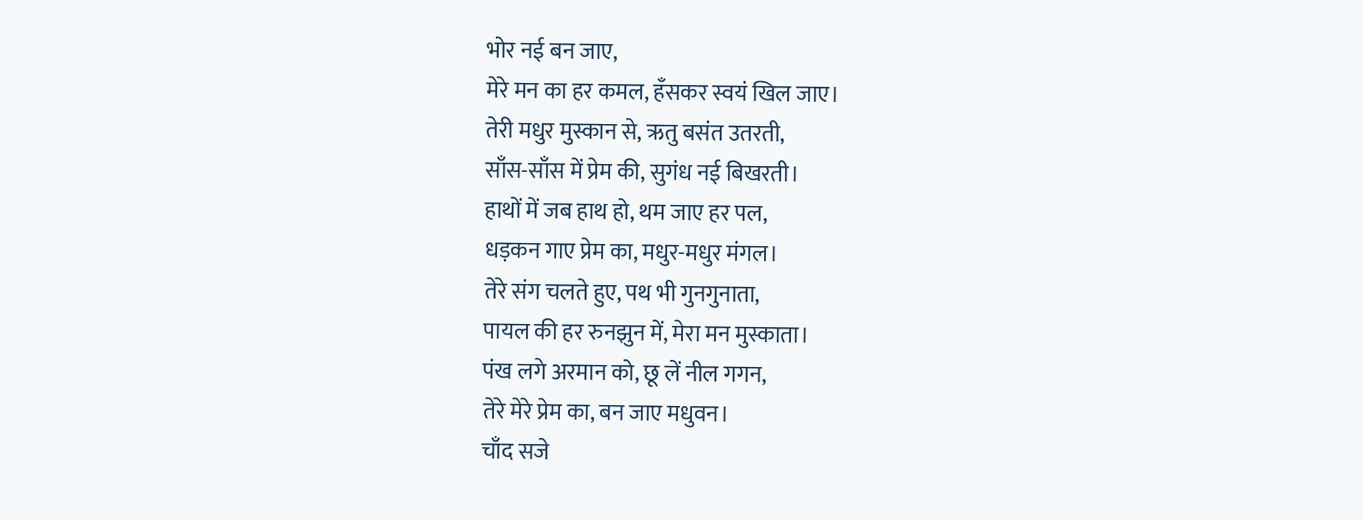भोर नई बन जाए,
मेरे मन का हर कमल, हँसकर स्वयं खिल जाए।
तेरी मधुर मुस्कान से, ऋतु बसंत उतरती,
साँस-साँस में प्रेम की, सुगंध नई बिखरती।
हाथों में जब हाथ हो, थम जाए हर पल,
धड़कन गाए प्रेम का, मधुर-मधुर मंगल।
तेरे संग चलते हुए, पथ भी गुनगुनाता,
पायल की हर रुनझुन में, मेरा मन मुस्काता।
पंख लगे अरमान को, छू लें नील गगन,
तेरे मेरे प्रेम का, बन जाए मधुवन।
चाँद सजे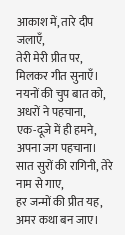आकाश में, तारे दीप जलाएँ,
तेरी मेरी प्रीत पर, मिलकर गीत सुनाएँ।
नयनों की चुप बात को, अधरों ने पहचाना,
एक-दूजे में ही हमने, अपना जग पहचाना।
सात सुरों की रागिनी, तेरे नाम से गाए,
हर जन्मों की प्रीत यह, अमर कथा बन जाए।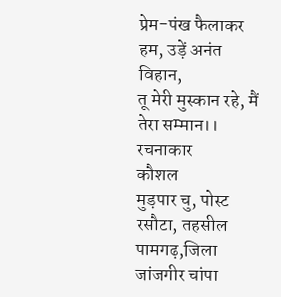प्रेम-पंख फैलाकर हम, उड़ें अनंत विहान,
तू मेरी मुस्कान रहे, मैं तेरा सम्मान।।
रचनाकार
कौशल
मुड़पार चु, पोस्ट रसौटा, तहसील पामगढ़,जिला जांजगीर चांपा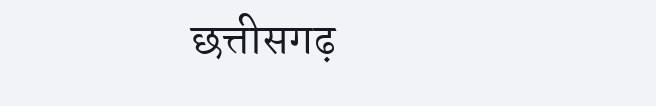छत्तीसगढ़